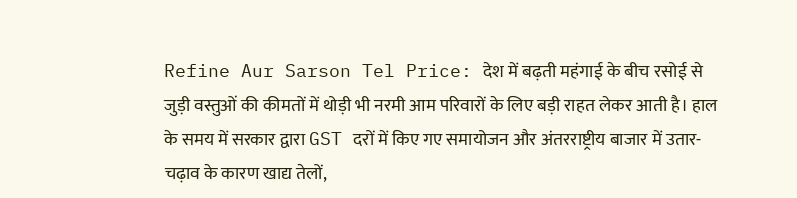Refine Aur Sarson Tel Price: देश में बढ़ती महंगाई के बीच रसोई से जुड़ी वस्तुओं की कीमतों में थोड़ी भी नरमी आम परिवारों के लिए बड़ी राहत लेकर आती है। हाल के समय में सरकार द्वारा GST दरों में किए गए समायोजन और अंतरराष्ट्रीय बाजार में उतार-चढ़ाव के कारण खाद्य तेलों,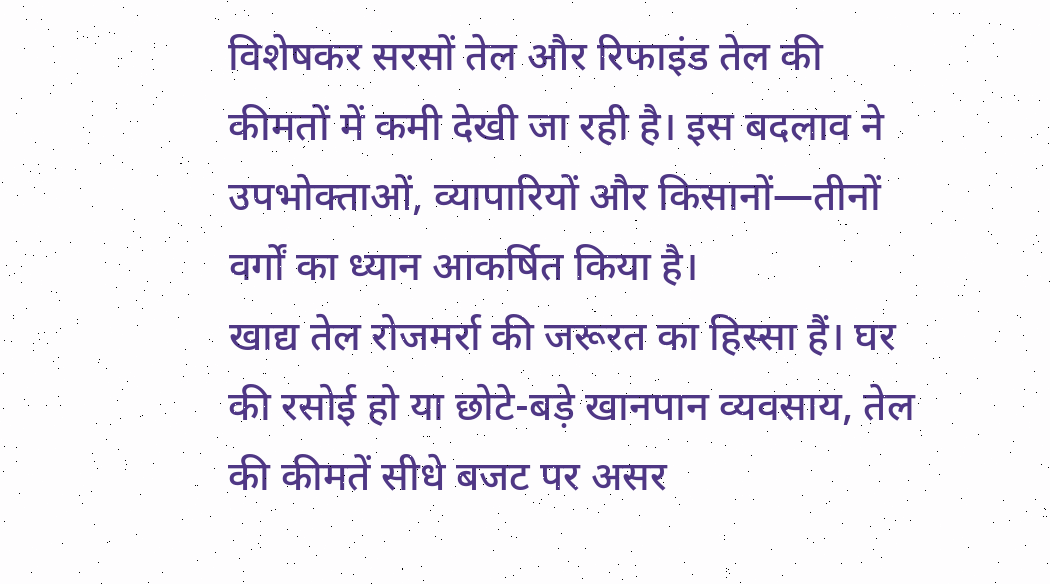विशेषकर सरसों तेल और रिफाइंड तेल की कीमतों में कमी देखी जा रही है। इस बदलाव ने उपभोक्ताओं, व्यापारियों और किसानों—तीनों वर्गों का ध्यान आकर्षित किया है।
खाद्य तेल रोजमर्रा की जरूरत का हिस्सा हैं। घर की रसोई हो या छोटे-बड़े खानपान व्यवसाय, तेल की कीमतें सीधे बजट पर असर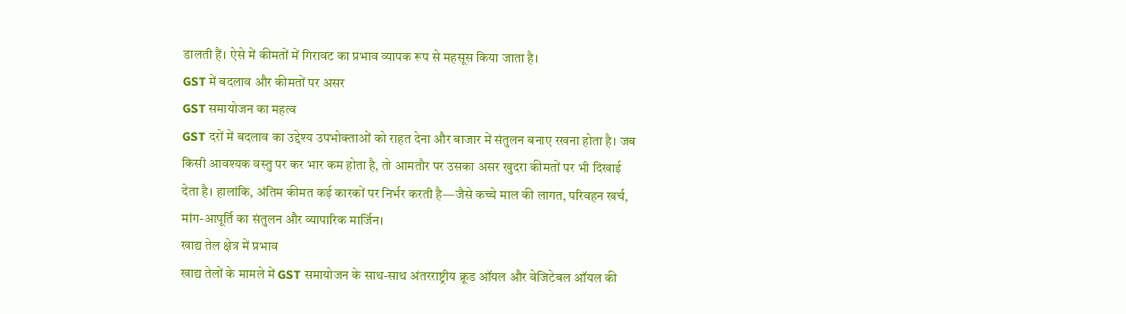डालती हैं। ऐसे में कीमतों में गिरावट का प्रभाव व्यापक रूप से महसूस किया जाता है।
GST में बदलाव और कीमतों पर असर
GST समायोजन का महत्व
GST दरों में बदलाव का उद्देश्य उपभोक्ताओं को राहत देना और बाजार में संतुलन बनाए रखना होता है। जब किसी आवश्यक वस्तु पर कर भार कम होता है, तो आमतौर पर उसका असर खुदरा कीमतों पर भी दिखाई देता है। हालांकि, अंतिम कीमत कई कारकों पर निर्भर करती है—जैसे कच्चे माल की लागत, परिवहन खर्च, मांग-आपूर्ति का संतुलन और व्यापारिक मार्जिन।
खाद्य तेल क्षेत्र में प्रभाव
खाद्य तेलों के मामले में GST समायोजन के साथ-साथ अंतरराष्ट्रीय क्रूड ऑयल और वेजिटेबल ऑयल की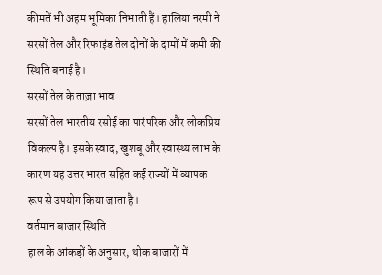कीमतें भी अहम भूमिका निभाती हैं। हालिया नरमी ने सरसों तेल और रिफाइंड तेल दोनों के दामों में कमी की स्थिति बनाई है।
सरसों तेल के ताज़ा भाव
सरसों तेल भारतीय रसोई का पारंपरिक और लोकप्रिय विकल्प है। इसके स्वाद, खुशबू और स्वास्थ्य लाभ के कारण यह उत्तर भारत सहित कई राज्यों में व्यापक रूप से उपयोग किया जाता है।
वर्तमान बाजार स्थिति
हाल के आंकड़ों के अनुसार, थोक बाजारों में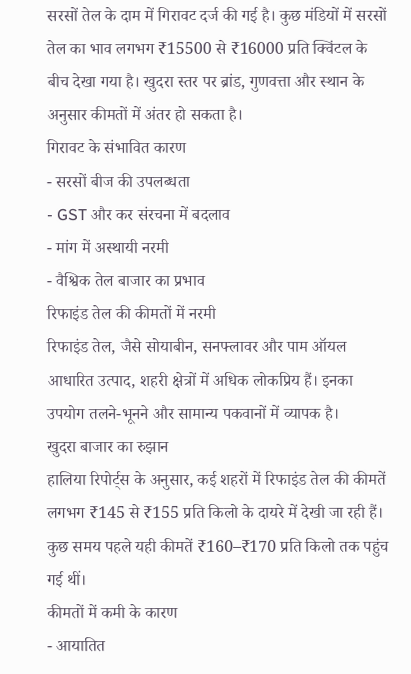सरसों तेल के दाम में गिरावट दर्ज की गई है। कुछ मंडियों में सरसों तेल का भाव लगभग ₹15500 से ₹16000 प्रति क्विंटल के बीच देखा गया है। खुदरा स्तर पर ब्रांड, गुणवत्ता और स्थान के अनुसार कीमतों में अंतर हो सकता है।
गिरावट के संभावित कारण
- सरसों बीज की उपलब्धता
- GST और कर संरचना में बदलाव
- मांग में अस्थायी नरमी
- वैश्विक तेल बाजार का प्रभाव
रिफाइंड तेल की कीमतों में नरमी
रिफाइंड तेल, जैसे सोयाबीन, सनफ्लावर और पाम ऑयल आधारित उत्पाद, शहरी क्षेत्रों में अधिक लोकप्रिय हैं। इनका उपयोग तलने-भूनने और सामान्य पकवानों में व्यापक है।
खुदरा बाजार का रुझान
हालिया रिपोर्ट्स के अनुसार, कई शहरों में रिफाइंड तेल की कीमतें लगभग ₹145 से ₹155 प्रति किलो के दायरे में देखी जा रही हैं। कुछ समय पहले यही कीमतें ₹160–₹170 प्रति किलो तक पहुंच गई थीं।
कीमतों में कमी के कारण
- आयातित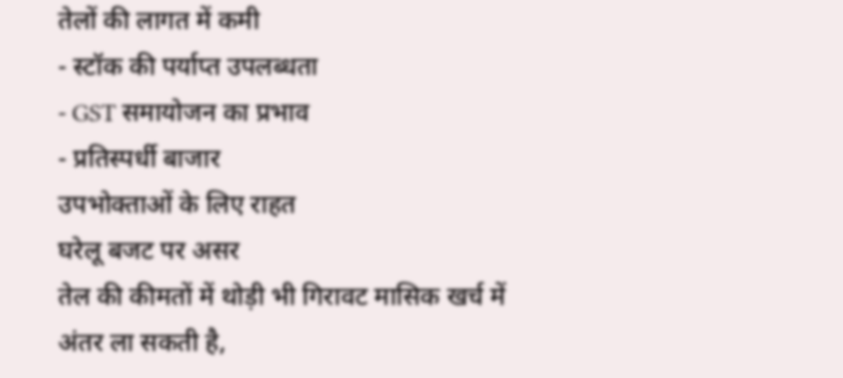तेलों की लागत में कमी
- स्टॉक की पर्याप्त उपलब्धता
- GST समायोजन का प्रभाव
- प्रतिस्पर्धी बाजार
उपभोक्ताओं के लिए राहत
घरेलू बजट पर असर
तेल की कीमतों में थोड़ी भी गिरावट मासिक खर्च में अंतर ला सकती है,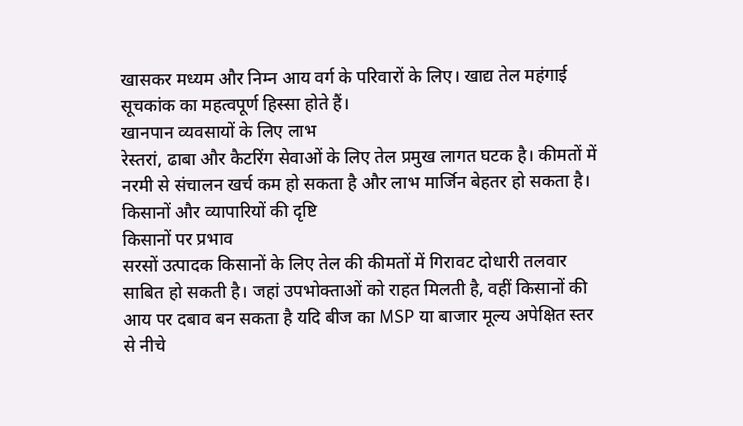खासकर मध्यम और निम्न आय वर्ग के परिवारों के लिए। खाद्य तेल महंगाई सूचकांक का महत्वपूर्ण हिस्सा होते हैं।
खानपान व्यवसायों के लिए लाभ
रेस्तरां, ढाबा और कैटरिंग सेवाओं के लिए तेल प्रमुख लागत घटक है। कीमतों में नरमी से संचालन खर्च कम हो सकता है और लाभ मार्जिन बेहतर हो सकता है।
किसानों और व्यापारियों की दृष्टि
किसानों पर प्रभाव
सरसों उत्पादक किसानों के लिए तेल की कीमतों में गिरावट दोधारी तलवार साबित हो सकती है। जहां उपभोक्ताओं को राहत मिलती है, वहीं किसानों की आय पर दबाव बन सकता है यदि बीज का MSP या बाजार मूल्य अपेक्षित स्तर से नीचे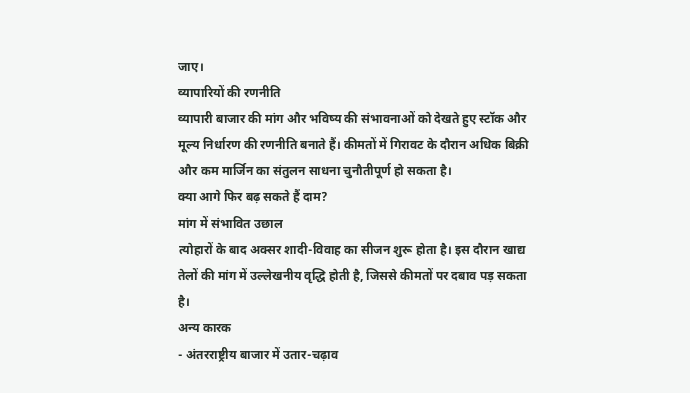जाए।
व्यापारियों की रणनीति
व्यापारी बाजार की मांग और भविष्य की संभावनाओं को देखते हुए स्टॉक और मूल्य निर्धारण की रणनीति बनाते हैं। कीमतों में गिरावट के दौरान अधिक बिक्री और कम मार्जिन का संतुलन साधना चुनौतीपूर्ण हो सकता है।
क्या आगे फिर बढ़ सकते हैं दाम?
मांग में संभावित उछाल
त्योहारों के बाद अक्सर शादी-विवाह का सीजन शुरू होता है। इस दौरान खाद्य तेलों की मांग में उल्लेखनीय वृद्धि होती है, जिससे कीमतों पर दबाव पड़ सकता है।
अन्य कारक
- अंतरराष्ट्रीय बाजार में उतार-चढ़ाव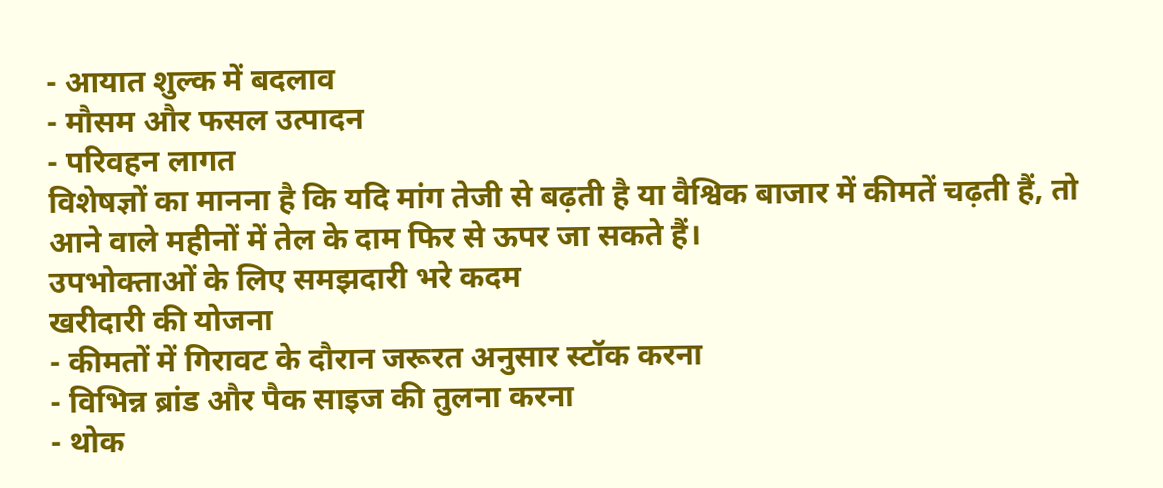- आयात शुल्क में बदलाव
- मौसम और फसल उत्पादन
- परिवहन लागत
विशेषज्ञों का मानना है कि यदि मांग तेजी से बढ़ती है या वैश्विक बाजार में कीमतें चढ़ती हैं, तो आने वाले महीनों में तेल के दाम फिर से ऊपर जा सकते हैं।
उपभोक्ताओं के लिए समझदारी भरे कदम
खरीदारी की योजना
- कीमतों में गिरावट के दौरान जरूरत अनुसार स्टॉक करना
- विभिन्न ब्रांड और पैक साइज की तुलना करना
- थोक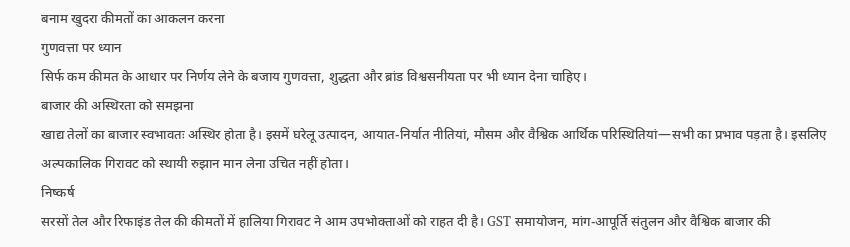बनाम खुदरा कीमतों का आकलन करना
गुणवत्ता पर ध्यान
सिर्फ कम कीमत के आधार पर निर्णय लेने के बजाय गुणवत्ता, शुद्धता और ब्रांड विश्वसनीयता पर भी ध्यान देना चाहिए।
बाजार की अस्थिरता को समझना
खाद्य तेलों का बाजार स्वभावतः अस्थिर होता है। इसमें घरेलू उत्पादन, आयात-निर्यात नीतियां, मौसम और वैश्विक आर्थिक परिस्थितियां—सभी का प्रभाव पड़ता है। इसलिए अल्पकालिक गिरावट को स्थायी रुझान मान लेना उचित नहीं होता।
निष्कर्ष
सरसों तेल और रिफाइंड तेल की कीमतों में हालिया गिरावट ने आम उपभोक्ताओं को राहत दी है। GST समायोजन, मांग-आपूर्ति संतुलन और वैश्विक बाजार की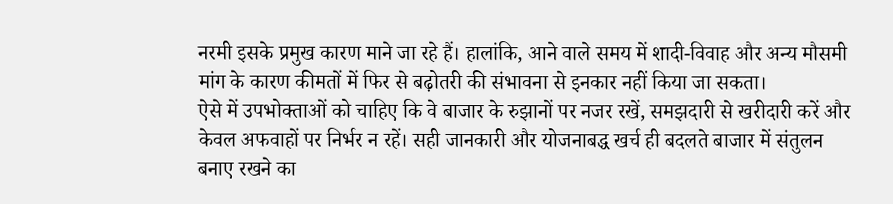नरमी इसके प्रमुख कारण माने जा रहे हैं। हालांकि, आने वाले समय में शादी-विवाह और अन्य मौसमी मांग के कारण कीमतों में फिर से बढ़ोतरी की संभावना से इनकार नहीं किया जा सकता।
ऐसे में उपभोक्ताओं को चाहिए कि वे बाजार के रुझानों पर नजर रखें, समझदारी से खरीदारी करें और केवल अफवाहों पर निर्भर न रहें। सही जानकारी और योजनाबद्ध खर्च ही बदलते बाजार में संतुलन बनाए रखने का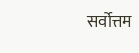सर्वोत्तम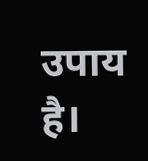उपाय है।